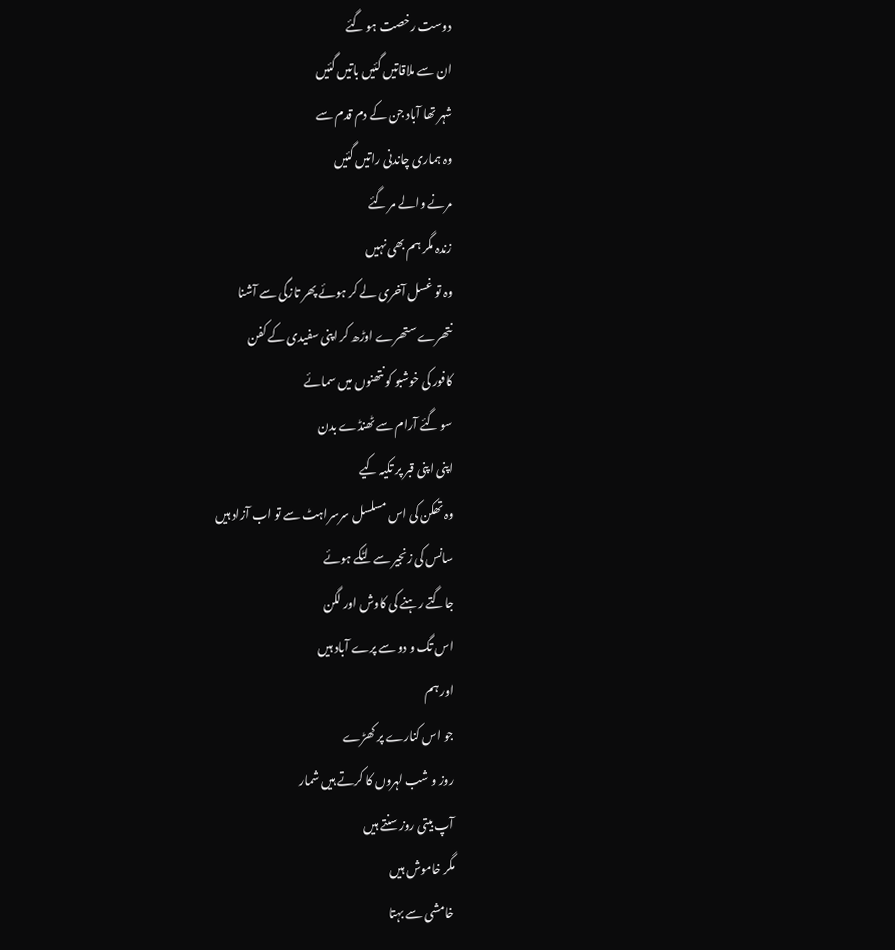دوست رخصت ہو گئے
ان سے ملاقاتیں گئیں باتیں گئیں
شہر تھا آباد جن کے دم قدم سے
وہ ہماری چاندنی راتیں گئیں
مرنے والے مر گئے
زندہ مگر ہم بھی نہیں
وہ تو غسل آخری لے کر ہوئے پھر تازگی سے آشنا
نتھرے ستھرے اوڑھ کر اپنی سفیدی کے کفن
کافور کی خوشبو کو نتھنوں میں سمائے
سو گئے آرام سے ٹھنڈے بدن
اپنی اپنی قبر پر تکیہ کیے
وہ تھکن کی اس مسلسل سرسراہٹ سے تو اب آزاد ہیں
سانس کی زنجیر سے لٹکے ہوئے
جاگتے رہنے کی کاوش اور لگن
اس تگ و دو سے پرے آباد ہیں
اور ہم
جو اس کنارے پر کھڑے
روز و شب لہروں کا کرتے ہیں شمار
آپ بیتی روز سنتے ہیں
مگر خاموش ہیں
خامشی سے بہتا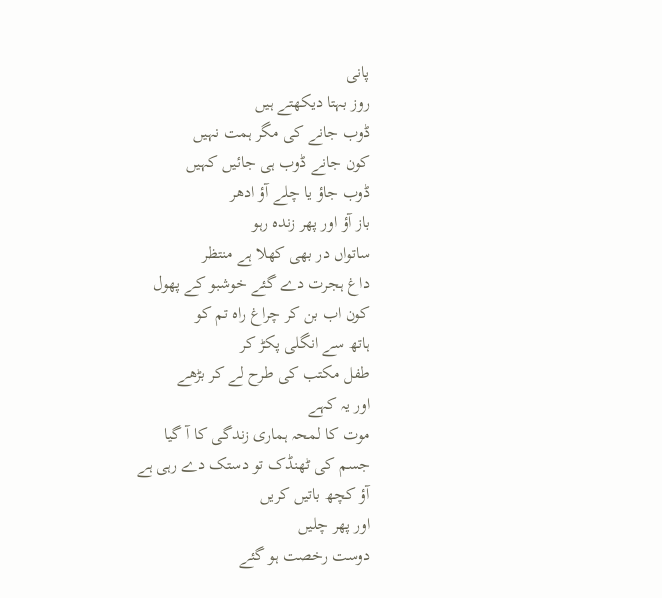پانی
روز بہتا دیکھتے ہیں
ڈوب جانے کی مگر ہمت نہیں
کون جانے ڈوب ہی جائیں کہیں
ڈوب جاؤ یا چلے آؤ ادھر
باز آؤ اور پھر زندہ رہو
ساتواں در بھی کھلا ہے منتظر
داغ ہجرت دے گئے خوشبو کے پھول
کون اب بن کر چراغ راہ تم کو
ہاتھ سے انگلی پکڑ کر
طفل مکتب کی طرح لے کر بڑھے
اور یہ کہے
موت کا لمحہ ہماری زندگی کا آ گیا
جسم کی ٹھنڈک تو دستک دے رہی ہے
آؤ کچھ باتیں کریں
اور پھر چلیں
دوست رخصت ہو گئے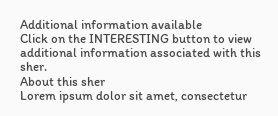Additional information available
Click on the INTERESTING button to view additional information associated with this sher.
About this sher
Lorem ipsum dolor sit amet, consectetur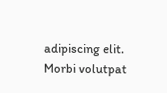adipiscing elit. Morbi volutpat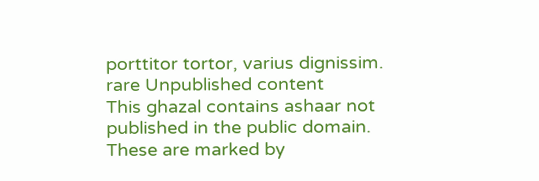porttitor tortor, varius dignissim.
rare Unpublished content
This ghazal contains ashaar not published in the public domain. These are marked by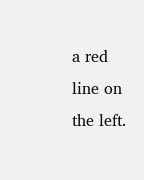a red line on the left.